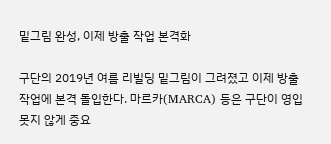밑그림 완성, 이제 방출 작업 본격화

구단의 2019년 여름 리빌딩 밑그림이 그려졌고 이제 방출 작업에 본격 돌입한다. 마르카(MARCA) 등은 구단이 영입 못지 않게 중요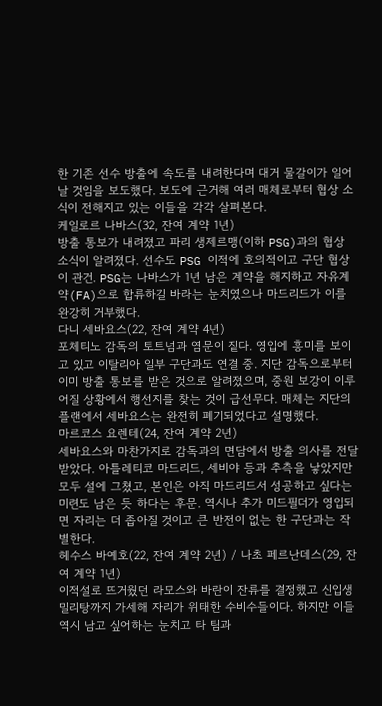한 기존 선수 방출에 속도를 내려한다며 대거 물갈이가 일어날 것임을 보도했다. 보도에 근거해 여러 매체로부터 협상 소식이 전해지고 있는 이들을 각각 살펴본다.
케일로르 나바스(32, 잔여 계약 1년)
방출 통보가 내려졌고 파리 생제르맹(이하 PSG)과의 협상 소식이 알려졌다. 선수도 PSG 이적에 호의적이고 구단 협상이 관건. PSG는 나바스가 1년 남은 계약을 해지하고 자유계약(FA)으로 합류하길 바라는 눈치였으나 마드리드가 이를 완강히 거부했다.
다니 세바요스(22, 잔여 계약 4년)
포체티노 감독의 토트넘과 염문이 짙다. 영입에 흥미를 보이고 있고 이탈리아 일부 구단과도 연결 중. 지단 감독으로부터 이미 방출 통보를 받은 것으로 알려졌으며, 중원 보강이 이루어질 상황에서 행선지를 찾는 것이 급선무다. 매체는 지단의 플랜에서 세바요스는 완전히 폐기되었다고 설명했다.
마르코스 요렌테(24, 잔여 계약 2년)
세바요스와 마찬가지로 감독과의 면담에서 방출 의사를 전달받았다. 아틀레티코 마드리드, 세비야 등과 추측을 낳았지만 모두 설에 그쳤고, 본인은 아직 마드리드서 성공하고 싶다는 미련도 남은 듯 하다는 후문. 역시나 추가 미드필더가 영입되면 자리는 더 좁아질 것이고 큰 반전이 없는 한 구단과는 작별한다.
헤수스 바예호(22, 잔여 계약 2년) / 나초 페르난데스(29, 잔여 계약 1년)
이적설로 뜨거웠던 라모스와 바란이 잔류를 결정했고 신입생 밀리탕까지 가세해 자리가 위태한 수비수들이다. 하지만 이들 역시 남고 싶어하는 눈치고 타 팀과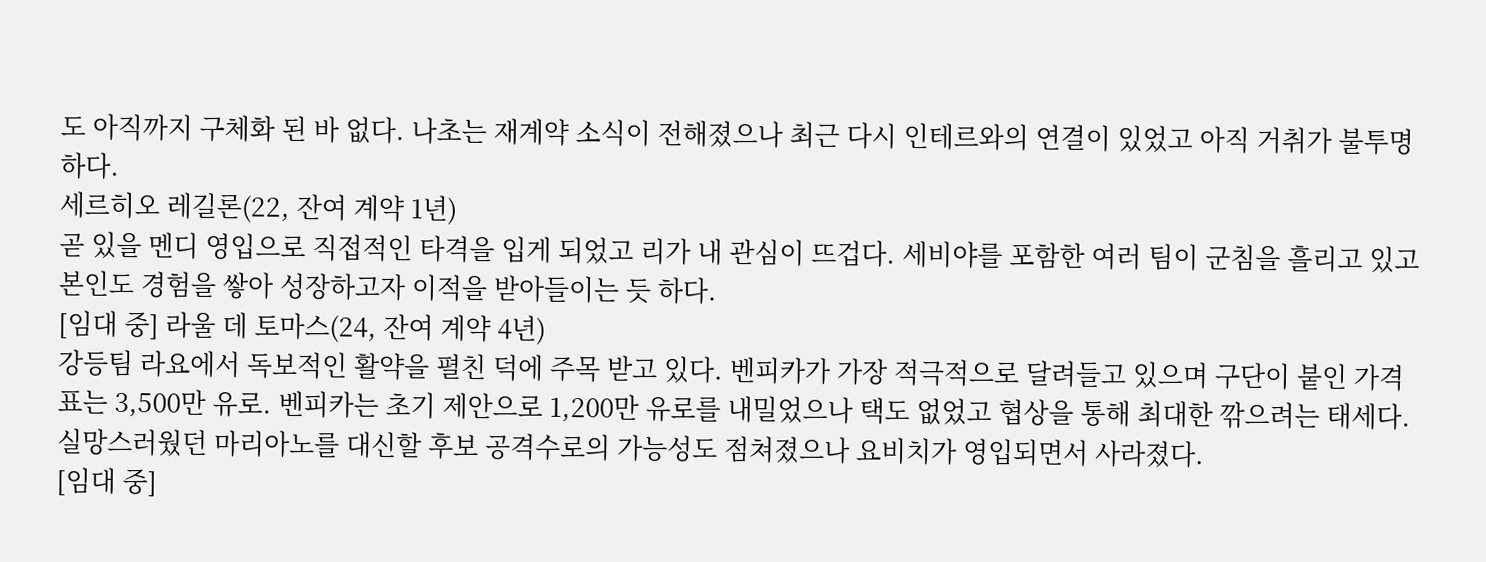도 아직까지 구체화 된 바 없다. 나초는 재계약 소식이 전해졌으나 최근 다시 인테르와의 연결이 있었고 아직 거취가 불투명하다.
세르히오 레길론(22, 잔여 계약 1년)
곧 있을 멘디 영입으로 직접적인 타격을 입게 되었고 리가 내 관심이 뜨겁다. 세비야를 포함한 여러 팀이 군침을 흘리고 있고 본인도 경험을 쌓아 성장하고자 이적을 받아들이는 듯 하다.
[임대 중] 라울 데 토마스(24, 잔여 계약 4년)
강등팀 라요에서 독보적인 활약을 펼친 덕에 주목 받고 있다. 벤피카가 가장 적극적으로 달려들고 있으며 구단이 붙인 가격표는 3,500만 유로. 벤피카는 초기 제안으로 1,200만 유로를 내밀었으나 택도 없었고 협상을 통해 최대한 깎으려는 태세다. 실망스러웠던 마리아노를 대신할 후보 공격수로의 가능성도 점쳐졌으나 요비치가 영입되면서 사라졌다.
[임대 중]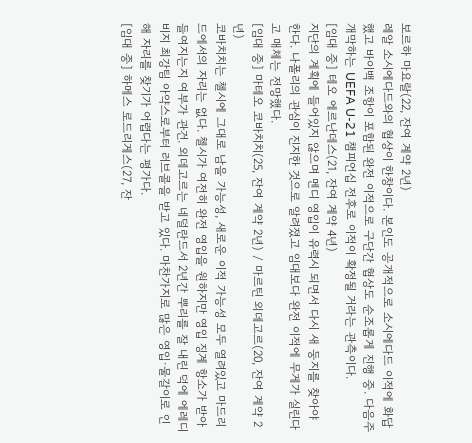보르하 마요랄(22, 잔여 계약 2년)
레알 소시에다드와의 협상이 한창이다. 본인도 공개적으로 소시에다드 이적에 화답했고 바이백 조항이 포함된 완전 이적으로 구단간 협상도 순조롭게 진행 중. 다음주 개막하는 UEFA U-21 챔피언십 전후로 이적이 확정될 거라는 관측이다.
[임대 중] 테오 에르난데스(21, 잔여 계약 4년)
지단의 계획에 들어있지 않으며 멘디 영입이 유력시 되면서 다시 새 둥지를 찾아야 한다. 나폴리의 관심이 진지한 것으로 알려졌고 임대보다 완전 이적에 무게가 실린다고 매체는 전망했다.
[임대 중] 마테오 코바치치(25, 잔여 계약 2년) / 마르틴 외데고르(20, 잔여 계약 2년)
코바치치는 첼시에 그대로 남을 가능성, 새로운 이적 가능성 모두 열려있고 마드리드에서의 자리는 없다. 첼시가 여전히 완전 영입을 원하지만 영입 징계 항소가 받아들여지는지 여부가 관건. 외데고르는 네덜란드서 2년간 뿌리를 잘 내린 덕에 에레디비지 최강팀 아약스로부터 러브콜을 받고 있다. 마찬가지로 많은 영입·물갈이로 인해 자리를 찾기가 어렵다는 평가다.
[임대 중] 하메스 로드리게스(27, 잔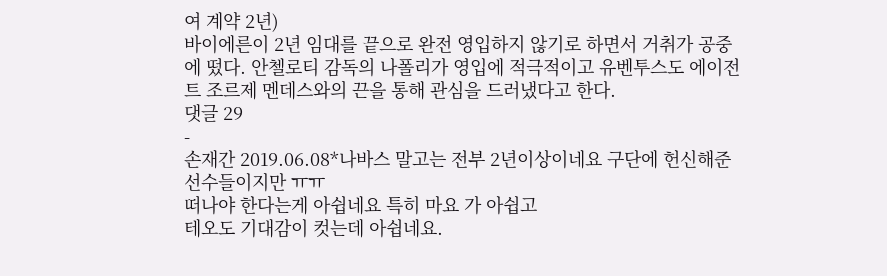여 계약 2년)
바이에른이 2년 임대를 끝으로 완전 영입하지 않기로 하면서 거취가 공중에 떴다. 안첼로티 감독의 나폴리가 영입에 적극적이고 유벤투스도 에이전트 조르제 멘데스와의 끈을 통해 관심을 드러냈다고 한다.
댓글 29
-
손재간 2019.06.08*나바스 말고는 전부 2년이상이네요 구단에 헌신해준 선수들이지만 ㅠㅠ
떠나야 한다는게 아쉽네요 특히 마요 가 아쉽고
테오도 기대감이 컷는데 아쉽네요.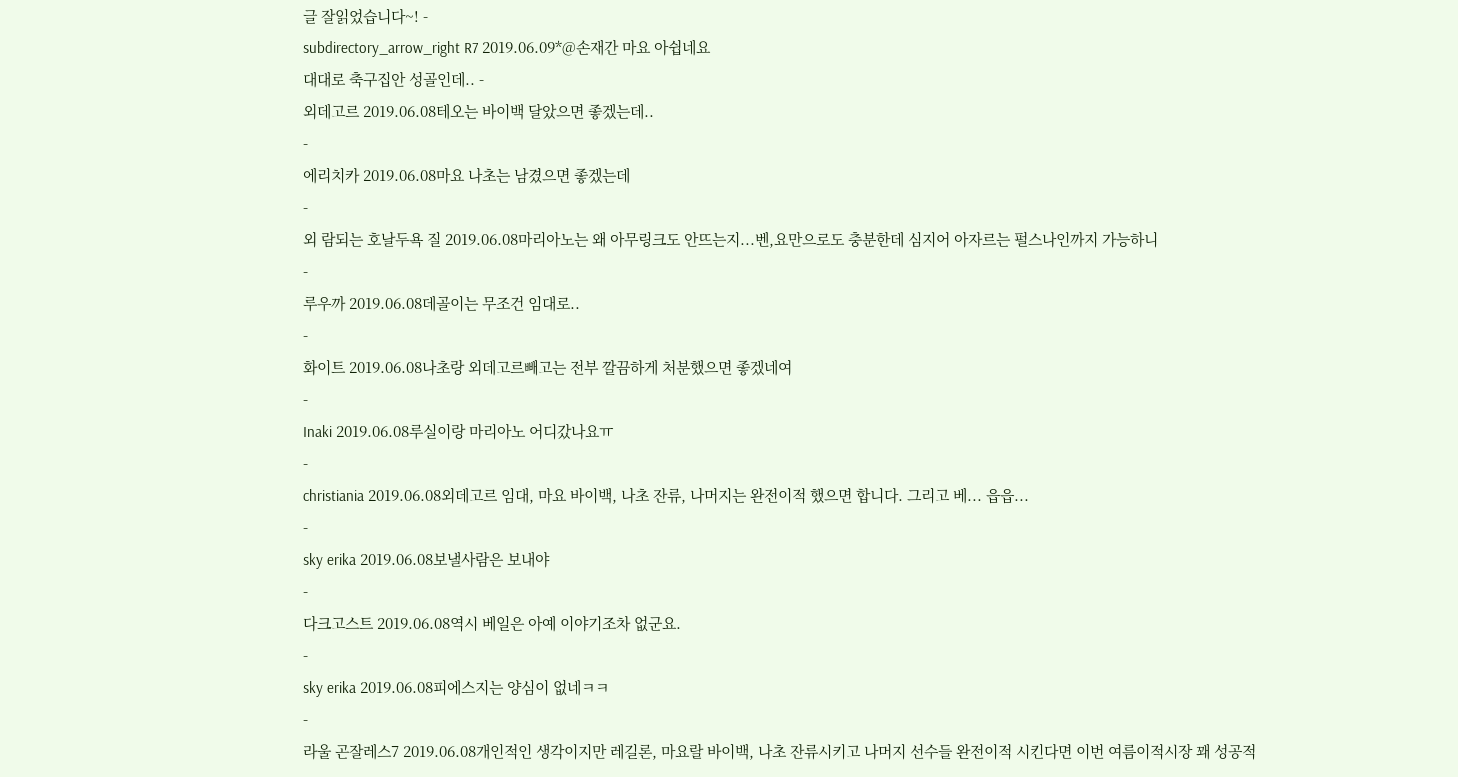글 잘읽었습니다~! -
subdirectory_arrow_right R7 2019.06.09*@손재간 마요 아쉽네요
대대로 축구집안 성골인데.. -
외데고르 2019.06.08테오는 바이백 달았으면 좋겠는데..
-
에리치카 2019.06.08마요 나초는 남겼으면 좋겠는데
-
외 람되는 호날두욕 질 2019.06.08마리아노는 왜 아무링크도 안뜨는지...벤,요만으로도 충분한데 심지어 아자르는 펄스나인까지 가능하니
-
루우까 2019.06.08데골이는 무조건 임대로..
-
화이트 2019.06.08나초랑 외데고르빼고는 전부 깔끔하게 처분했으면 좋겠네여
-
Inaki 2019.06.08루실이랑 마리아노 어디갔나요ㅠ
-
christiania 2019.06.08외데고르 임대, 마요 바이백, 나초 잔류, 나머지는 완전이적 했으면 합니다. 그리고 베... 읍읍...
-
sky erika 2019.06.08보낼사람은 보내야
-
다크고스트 2019.06.08역시 베일은 아예 이야기조차 없군요.
-
sky erika 2019.06.08피에스지는 양심이 없네ㅋㅋ
-
라울 곤잘레스7 2019.06.08개인적인 생각이지만 레길론, 마요랄 바이백, 나초 잔류시키고 나머지 선수들 완전이적 시킨다면 이번 여름이적시장 꽤 성공적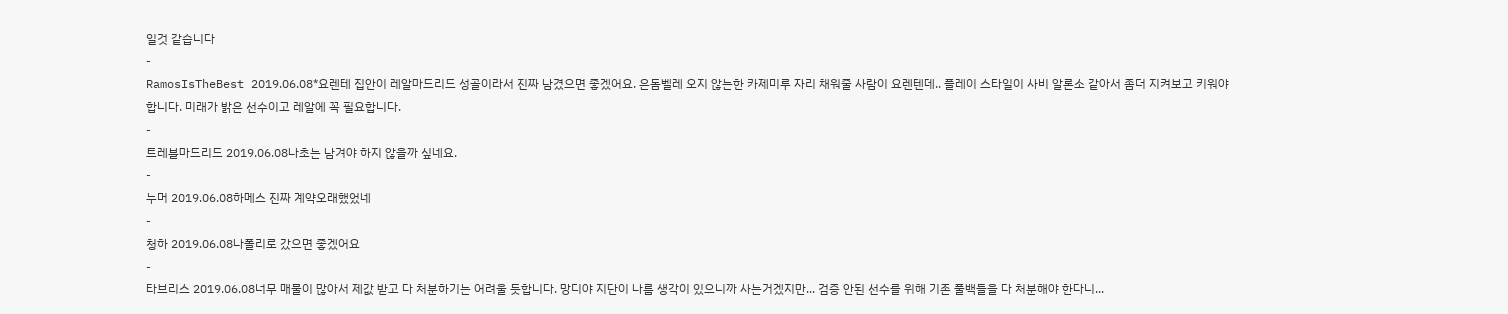일것 같습니다
-
RamosIsTheBest 2019.06.08*요렌테 집안이 레알마드리드 성골이라서 진짜 남겼으면 좋겠어요. 은돔벨레 오지 않는한 카제미루 자리 채워줄 사람이 요렌텐데.. 플레이 스타일이 사비 알론소 같아서 좀더 지켜보고 키워야 합니다. 미래가 밝은 선수이고 레알에 꼭 필요합니다.
-
트레블마드리드 2019.06.08나초는 남겨야 하지 않을까 싶네요.
-
누머 2019.06.08하메스 진짜 계약오래했었네
-
청하 2019.06.08나폴리로 갔으면 좋겠어요
-
타브리스 2019.06.08너무 매물이 많아서 제값 받고 다 처분하기는 어려울 듯합니다. 망디야 지단이 나름 생각이 있으니까 사는거겠지만... 검증 안된 선수를 위해 기존 풀백들을 다 처분해야 한다니...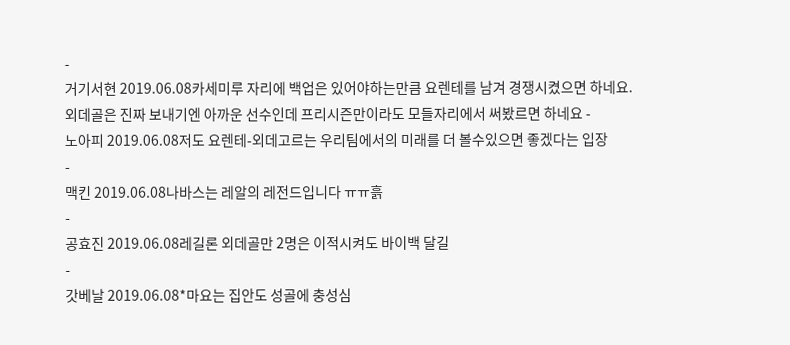-
거기서현 2019.06.08카세미루 자리에 백업은 있어야하는만큼 요렌테를 남겨 경쟁시켰으면 하네요.
외데골은 진짜 보내기엔 아까운 선수인데 프리시즌만이라도 모들자리에서 써봤르면 하네요 -
노아피 2019.06.08저도 요렌테-외데고르는 우리팀에서의 미래를 더 볼수있으면 좋겠다는 입장
-
맥킨 2019.06.08나바스는 레알의 레전드입니다 ㅠㅠ흙
-
공효진 2019.06.08레길론 외데골만 2명은 이적시켜도 바이백 달길
-
갓베날 2019.06.08*마요는 집안도 성골에 충성심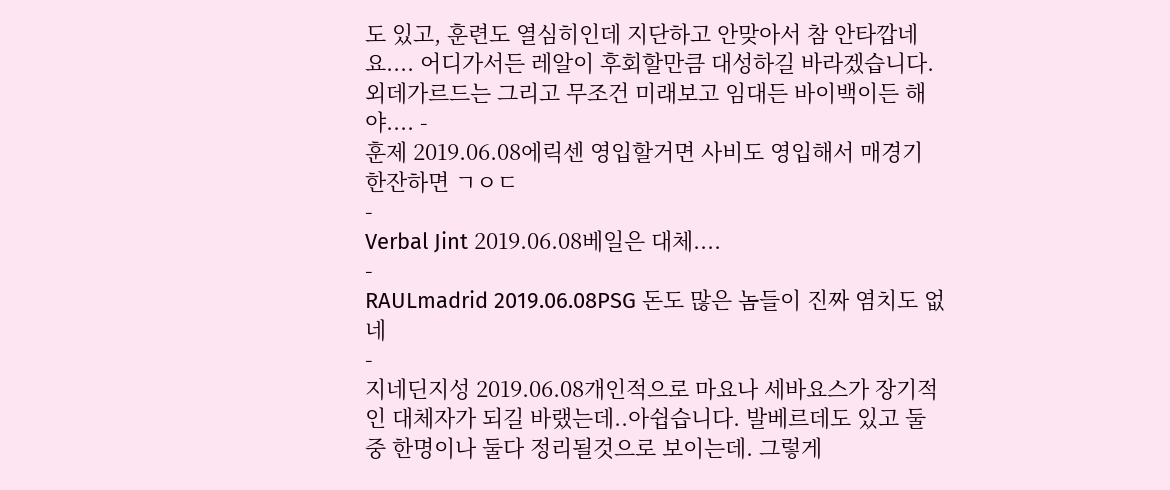도 있고, 훈련도 열심히인데 지단하고 안맞아서 참 안타깝네요.... 어디가서든 레알이 후회할만큼 대성하길 바라겠습니다.
외데가르드는 그리고 무조건 미래보고 임대든 바이백이든 해야.... -
훈제 2019.06.08에릭센 영입할거면 사비도 영입해서 매경기 한잔하면 ㄱㅇㄷ
-
Verbal Jint 2019.06.08베일은 대체....
-
RAULmadrid 2019.06.08PSG 돈도 많은 놈들이 진짜 염치도 없네
-
지네딘지성 2019.06.08개인적으로 마요나 세바요스가 장기적인 대체자가 되길 바랬는데..아쉽습니다. 발베르데도 있고 둘중 한명이나 둘다 정리될것으로 보이는데. 그렇게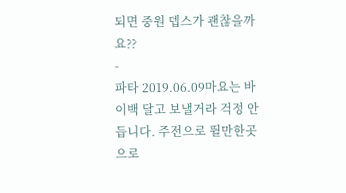되면 중원 뎁스가 괜찮을까요??
-
파타 2019.06.09마요는 바이백 달고 보낼거라 걱정 안듭니다. 주전으로 뛸만한곳으로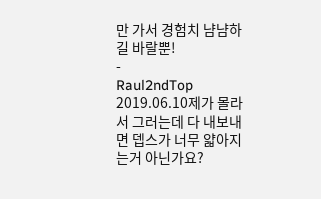만 가서 경험치 냠냠하길 바랄뿐!
-
Raul2ndTop 2019.06.10제가 몰라서 그러는데 다 내보내면 뎁스가 너무 얇아지는거 아닌가요?